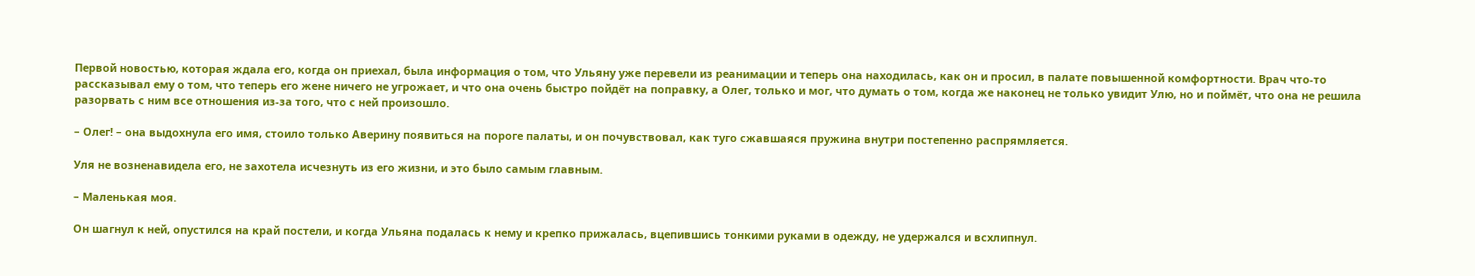Первой новостью, которая ждала его, когда он приехал, была информация о том, что Ульяну уже перевели из реанимации и теперь она находилась, как он и просил, в палате повышенной комфортности. Врач что-то рассказывал ему о том, что теперь его жене ничего не угрожает, и что она очень быстро пойдёт на поправку, а Олег, только и мог, что думать о том, когда же наконец не только увидит Улю, но и поймёт, что она не решила разорвать с ним все отношения из-за того, что с ней произошло.

– Олег! – она выдохнула его имя, стоило только Аверину появиться на пороге палаты, и он почувствовал, как туго сжавшаяся пружина внутри постепенно распрямляется.

Уля не возненавидела его, не захотела исчезнуть из его жизни, и это было самым главным.

– Маленькая моя.

Он шагнул к ней, опустился на край постели, и когда Ульяна подалась к нему и крепко прижалась, вцепившись тонкими руками в одежду, не удержался и всхлипнул.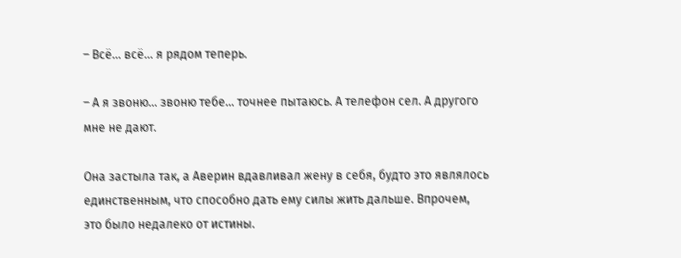– Всё… всё… я рядом теперь.

– А я звоню… звоню тебе… точнее пытаюсь. А телефон сел. А другого мне не дают.

Она застыла так, а Аверин вдавливал жену в себя, будто это являлось единственным, что способно дать ему силы жить дальше. Впрочем, это было недалеко от истины.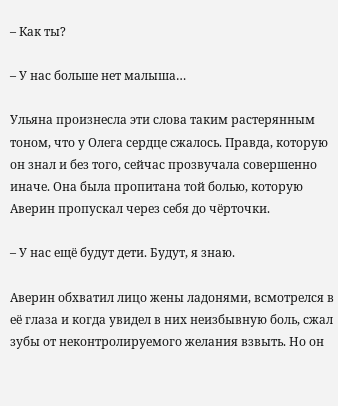– Как ты?

– У нас больше нет малыша…

Ульяна произнесла эти слова таким растерянным тоном, что у Олега сердце сжалось. Правда, которую он знал и без того, сейчас прозвучала совершенно иначе. Она была пропитана той болью, которую Аверин пропускал через себя до чёрточки.

– У нас ещё будут дети. Будут, я знаю.

Аверин обхватил лицо жены ладонями, всмотрелся в её глаза и когда увидел в них неизбывную боль, сжал зубы от неконтролируемого желания взвыть. Но он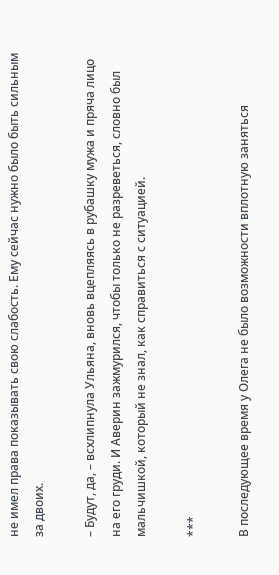не имел права показывать свою слабость. Ему сейчас нужно было быть сильным за двоих.

– Будут, да, – всхлипнула Ульяна, вновь вцепляясь в рубашку мужа и пряча лицо на его груди. И Аверин зажмурился, чтобы только не разреветься, словно был мальчишкой, который не знал, как справиться с ситуацией.

***

В последующее время у Олега не было возможности вплотную заняться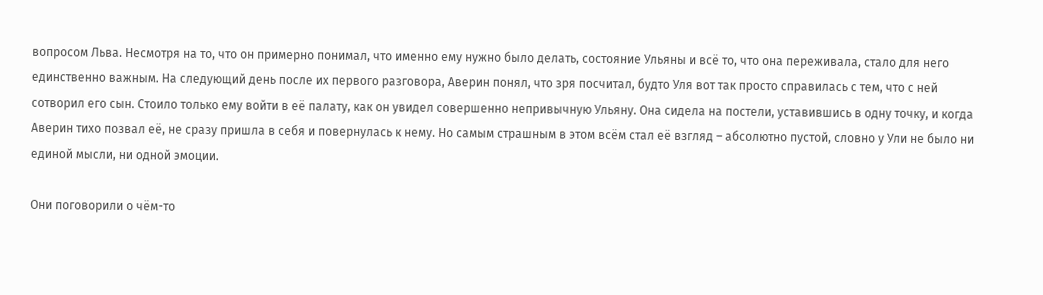вопросом Льва. Несмотря на то, что он примерно понимал, что именно ему нужно было делать, состояние Ульяны и всё то, что она переживала, стало для него единственно важным. На следующий день после их первого разговора, Аверин понял, что зря посчитал, будто Уля вот так просто справилась с тем, что с ней сотворил его сын. Стоило только ему войти в её палату, как он увидел совершенно непривычную Ульяну. Она сидела на постели, уставившись в одну точку, и когда Аверин тихо позвал её, не сразу пришла в себя и повернулась к нему. Но самым страшным в этом всём стал её взгляд – абсолютно пустой, словно у Ули не было ни единой мысли, ни одной эмоции.

Они поговорили о чём-то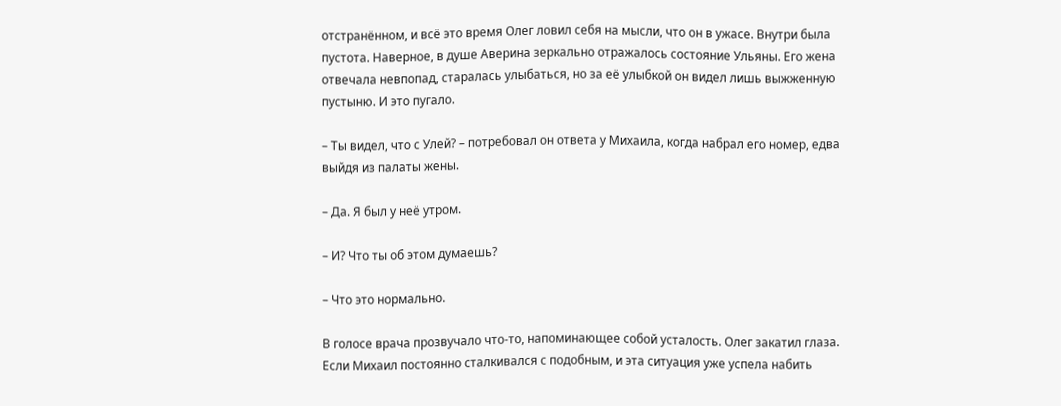отстранённом, и всё это время Олег ловил себя на мысли, что он в ужасе. Внутри была пустота. Наверное, в душе Аверина зеркально отражалось состояние Ульяны. Его жена отвечала невпопад, старалась улыбаться, но за её улыбкой он видел лишь выжженную пустыню. И это пугало.

– Ты видел, что с Улей? – потребовал он ответа у Михаила, когда набрал его номер, едва выйдя из палаты жены.

– Да. Я был у неё утром.

– И? Что ты об этом думаешь?

– Что это нормально.

В голосе врача прозвучало что-то, напоминающее собой усталость. Олег закатил глаза. Если Михаил постоянно сталкивался с подобным, и эта ситуация уже успела набить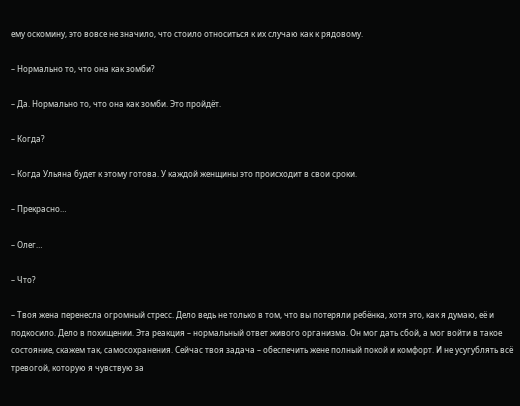ему оскомину, это вовсе не значило, что стоило относиться к их случаю как к рядовому.

– Нормально то, что она как зомби?

– Да. Нормально то, что она как зомби. Это пройдёт.

– Когда?

– Когда Ульяна будет к этому готова. У каждой женщины это происходит в свои сроки.

– Прекрасно…

– Олег…

– Что?

– Твоя жена перенесла огромный стресс. Дело ведь не только в том, что вы потеряли ребёнка, хотя это, как я думаю, её и подкосило. Дело в похищении. Эта реакция – нормальный ответ живого организма. Он мог дать сбой, а мог войти в такое состояние, скажем так, самосохранения. Сейчас твоя задача – обеспечить жене полный покой и комфорт. И не усугублять всё тревогой, которую я чувствую за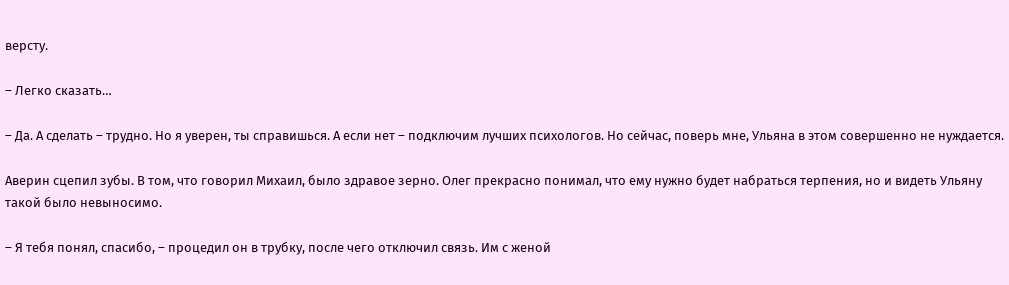версту.

– Легко сказать…

– Да. А сделать – трудно. Но я уверен, ты справишься. А если нет – подключим лучших психологов. Но сейчас, поверь мне, Ульяна в этом совершенно не нуждается.

Аверин сцепил зубы. В том, что говорил Михаил, было здравое зерно. Олег прекрасно понимал, что ему нужно будет набраться терпения, но и видеть Ульяну такой было невыносимо.

– Я тебя понял, спасибо, – процедил он в трубку, после чего отключил связь. Им с женой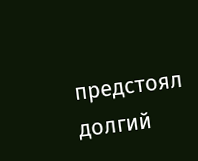предстоял долгий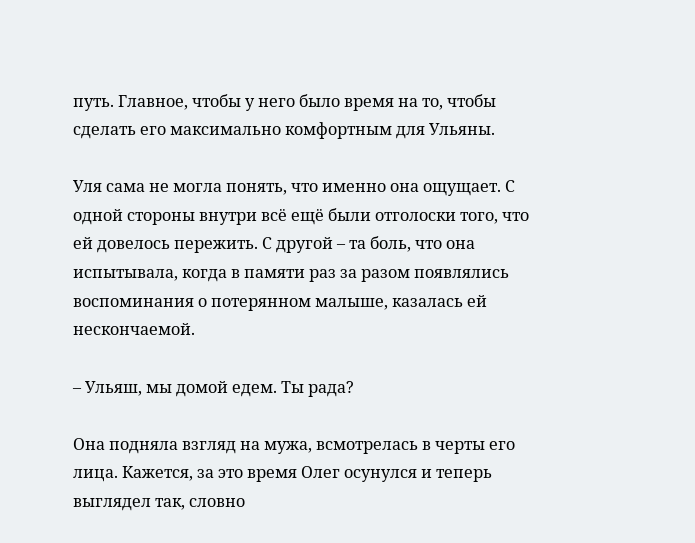путь. Главное, чтобы у него было время на то, чтобы сделать его максимально комфортным для Ульяны.

Уля сама не могла понять, что именно она ощущает. С одной стороны внутри всё ещё были отголоски того, что ей довелось пережить. С другой – та боль, что она испытывала, когда в памяти раз за разом появлялись воспоминания о потерянном малыше, казалась ей нескончаемой.

– Ульяш, мы домой едем. Ты рада?

Она подняла взгляд на мужа, всмотрелась в черты его лица. Кажется, за это время Олег осунулся и теперь выглядел так, словно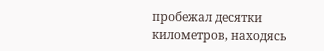пробежал десятки километров, находясь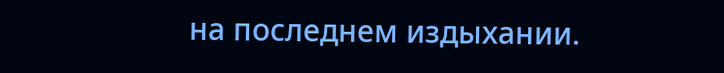на последнем издыхании.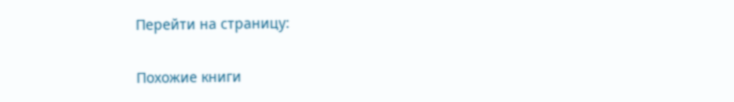Перейти на страницу:

Похожие книги